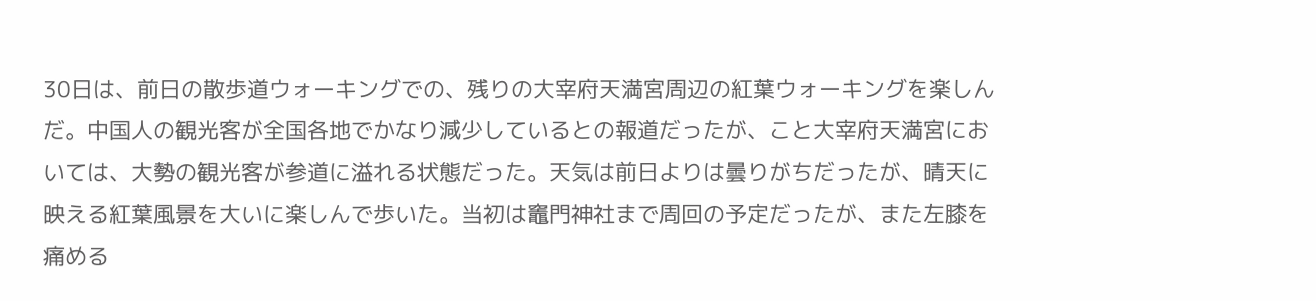30日は、前日の散歩道ウォーキングでの、残りの大宰府天満宮周辺の紅葉ウォーキングを楽しんだ。中国人の観光客が全国各地でかなり減少しているとの報道だったが、こと大宰府天満宮においては、大勢の観光客が参道に溢れる状態だった。天気は前日よりは曇りがちだったが、晴天に映える紅葉風景を大いに楽しんで歩いた。当初は竈門神社まで周回の予定だったが、また左膝を痛める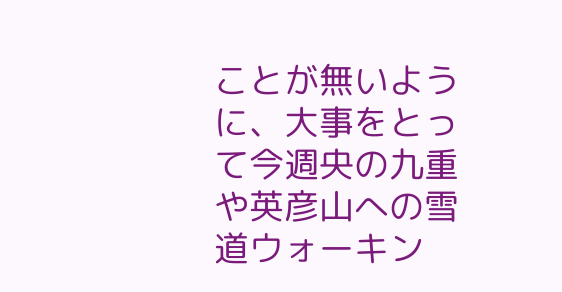ことが無いように、大事をとって今週央の九重や英彦山への雪道ウォーキン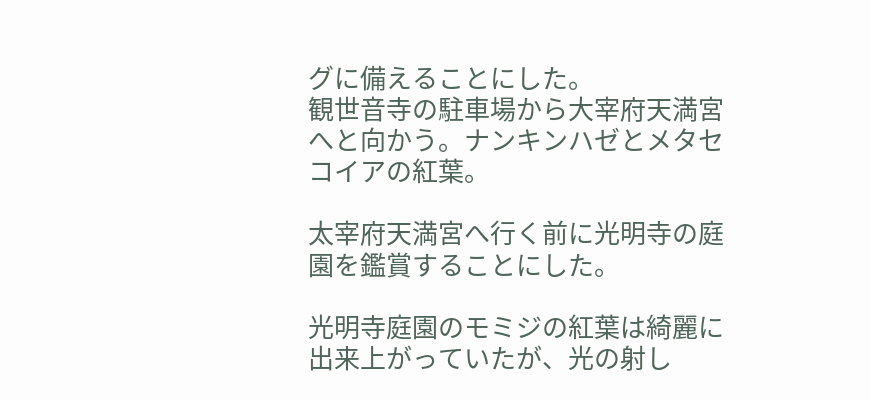グに備えることにした。
観世音寺の駐車場から大宰府天満宮へと向かう。ナンキンハゼとメタセコイアの紅葉。

太宰府天満宮へ行く前に光明寺の庭園を鑑賞することにした。

光明寺庭園のモミジの紅葉は綺麗に出来上がっていたが、光の射し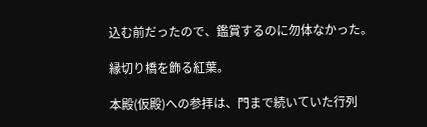込む前だったので、鑑賞するのに勿体なかった。

縁切り橋を飾る紅葉。

本殿(仮殿)への参拝は、門まで続いていた行列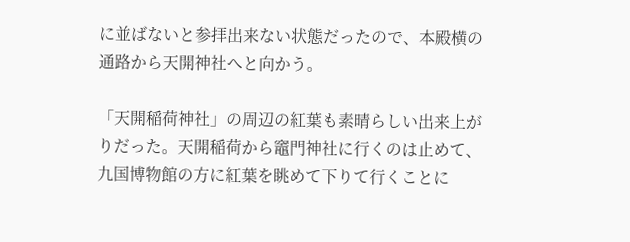に並ばないと参拝出来ない状態だったので、本殿横の通路から天開神社へと向かう。

「天開稲荷神社」の周辺の紅葉も素晴らしい出来上がりだった。天開稲荷から竈門神社に行くのは止めて、九国博物館の方に紅葉を眺めて下りて行くことに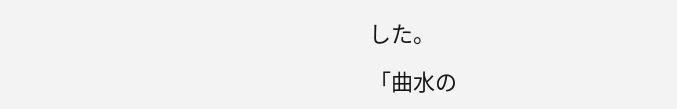した。

「曲水の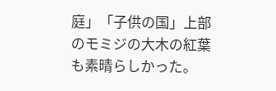庭」「子供の国」上部のモミジの大木の紅葉も素晴らしかった。